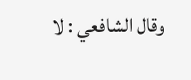وقال الشافعي : لا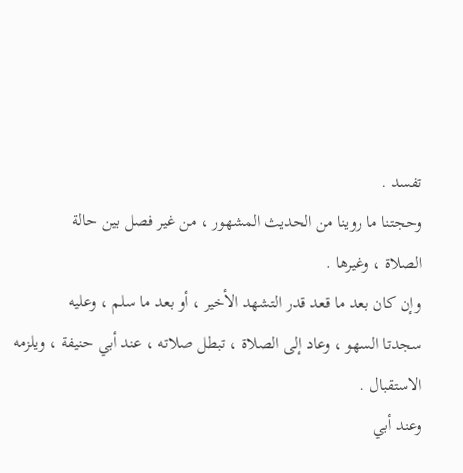تفسد .
وحجتنا ما روينا من الحديث المشهور ، من غير فصل بين حالة
الصلاة ، وغيرها .
وإن كان بعد ما قعد قدر التشهد الأخير ، أو بعد ما سلم ، وعليه
سجدتا السهو ، وعاد إلى الصلاة ، تبطل صلاته ، عند أبي حنيفة ، ويلزمه
الاستقبال .
وعند أبي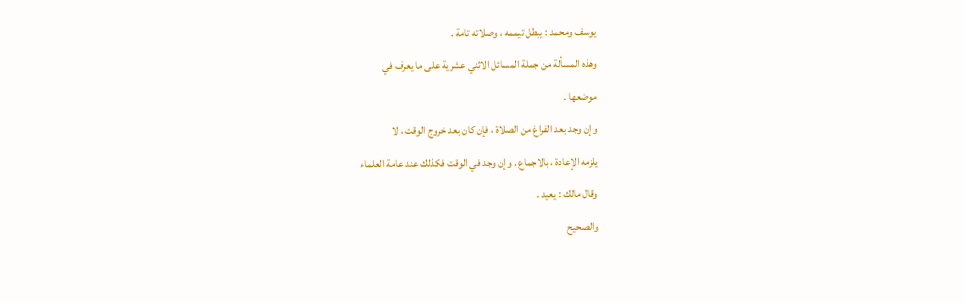يوسف ومحمد : يبطل تيممه ، وصلاته تامة .
وهذه المسألة من جملة المسائل الاثني عشرية على ما يعرف في
موضعها .
وإن وجد بعد الفراغ من الصلاة ، فإن كان بعد خروج الوقت ، لا
يلزمه الإعادة ، بالاجماع . وإن وجد في الوقت فكذلك عند عامة العلماء
وقال مالك : يعيد .
والصحيح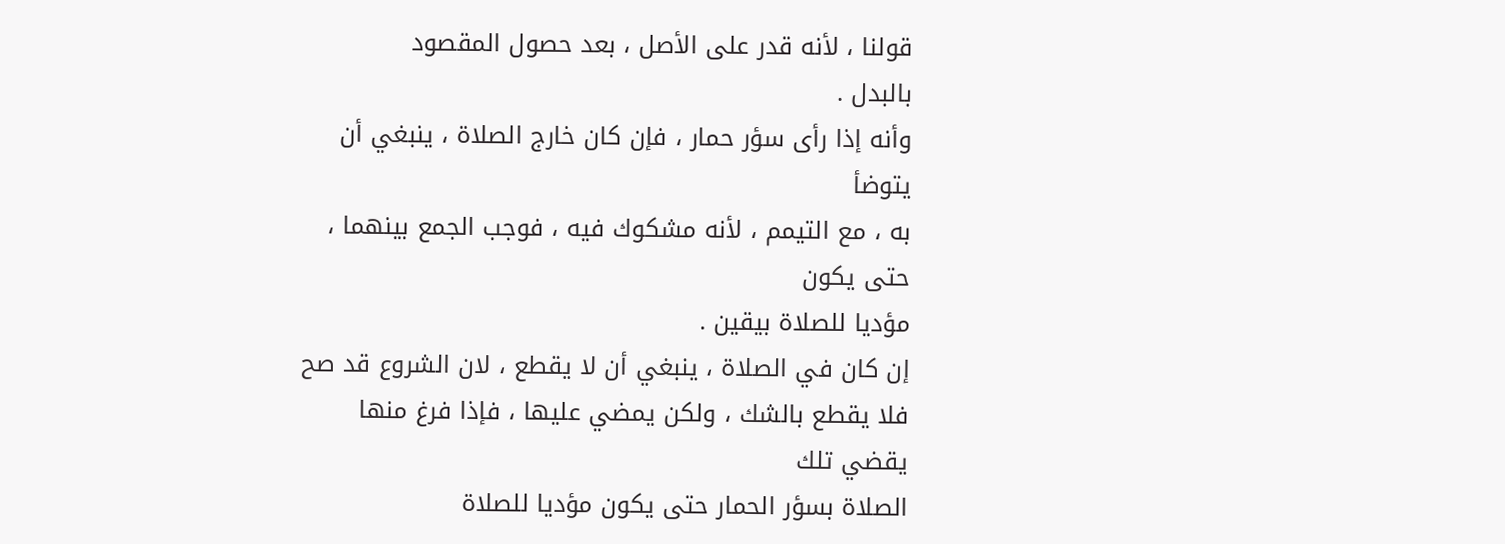قولنا ، لأنه قدر على الأصل ، بعد حصول المقصود
بالبدل .
وأنه إذا رأى سؤر حمار ، فإن كان خارج الصلاة ، ينبغي أن يتوضأ
به ، مع التيمم ، لأنه مشكوك فيه ، فوجب الجمع بينهما ، حتى يكون
مؤديا للصلاة بيقين .
إن كان في الصلاة ، ينبغي أن لا يقطع ، لان الشروع قد صح
فلا يقطع بالشك ، ولكن يمضي عليها ، فإذا فرغ منها يقضي تلك
الصلاة بسؤر الحمار حتى يكون مؤديا للصلاة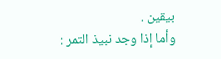بيقين .
وأما إذا وجد نبيذ التمر :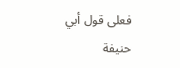فعلى قول أبي حنيفة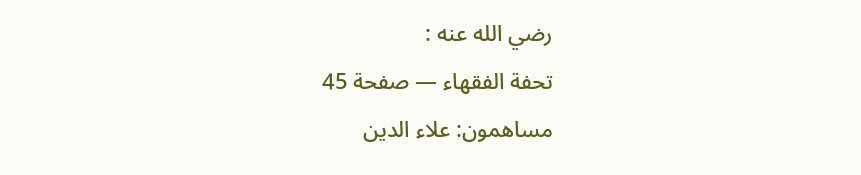رضي الله عنه :
تحفة الفقهاء — صفحة 45
مساهمون: علاء الدين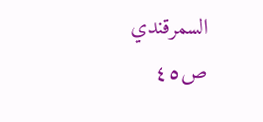السمرقندي
ص٤٥